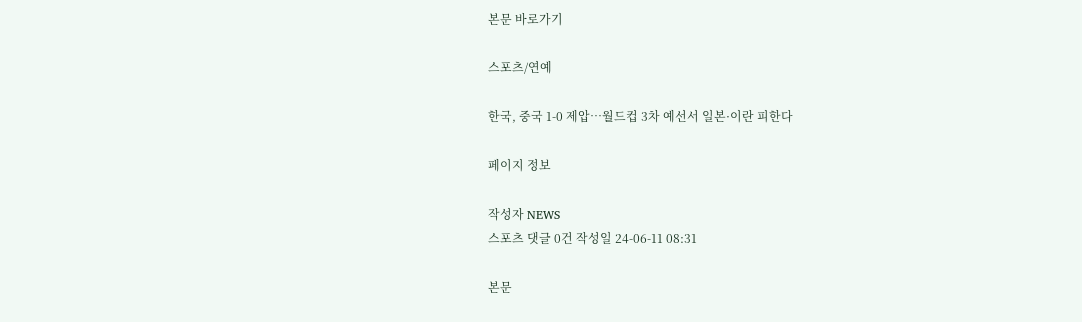본문 바로가기

스포츠/연예

한국, 중국 1-0 제압…월드컵 3차 예선서 일본·이란 피한다

페이지 정보

작성자 NEWS
스포츠 댓글 0건 작성일 24-06-11 08:31

본문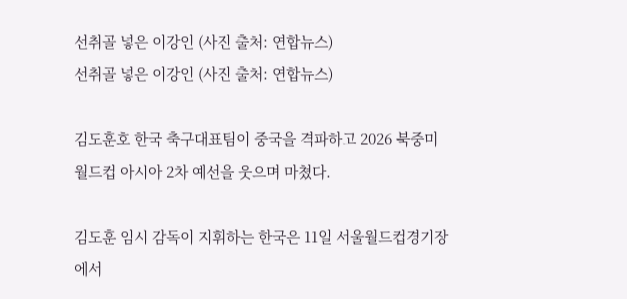선취골 넣은 이강인 (사진 출처: 연합뉴스)
선취골 넣은 이강인 (사진 출처: 연합뉴스)

김도훈호 한국 축구대표팀이 중국을 격파하고 2026 북중미 월드컵 아시아 2차 예선을 웃으며 마쳤다.

김도훈 임시 감독이 지휘하는 한국은 11일 서울월드컵경기장에서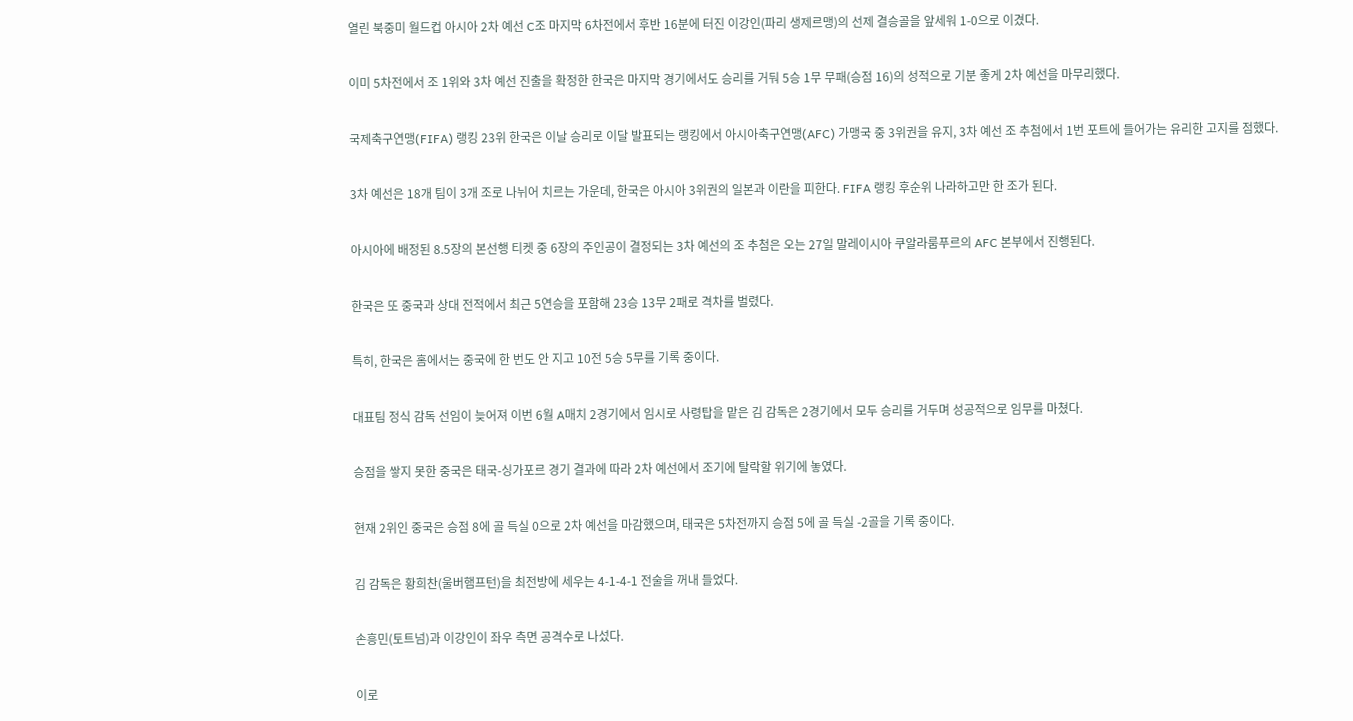열린 북중미 월드컵 아시아 2차 예선 C조 마지막 6차전에서 후반 16분에 터진 이강인(파리 생제르맹)의 선제 결승골을 앞세워 1-0으로 이겼다.

이미 5차전에서 조 1위와 3차 예선 진출을 확정한 한국은 마지막 경기에서도 승리를 거둬 5승 1무 무패(승점 16)의 성적으로 기분 좋게 2차 예선을 마무리했다.

국제축구연맹(FIFA) 랭킹 23위 한국은 이날 승리로 이달 발표되는 랭킹에서 아시아축구연맹(AFC) 가맹국 중 3위권을 유지, 3차 예선 조 추첨에서 1번 포트에 들어가는 유리한 고지를 점했다.

3차 예선은 18개 팀이 3개 조로 나뉘어 치르는 가운데, 한국은 아시아 3위권의 일본과 이란을 피한다. FIFA 랭킹 후순위 나라하고만 한 조가 된다.

아시아에 배정된 8.5장의 본선행 티켓 중 6장의 주인공이 결정되는 3차 예선의 조 추첨은 오는 27일 말레이시아 쿠알라룸푸르의 AFC 본부에서 진행된다.

한국은 또 중국과 상대 전적에서 최근 5연승을 포함해 23승 13무 2패로 격차를 벌렸다.

특히, 한국은 홈에서는 중국에 한 번도 안 지고 10전 5승 5무를 기록 중이다.

대표팀 정식 감독 선임이 늦어져 이번 6월 A매치 2경기에서 임시로 사령탑을 맡은 김 감독은 2경기에서 모두 승리를 거두며 성공적으로 임무를 마쳤다.

승점을 쌓지 못한 중국은 태국-싱가포르 경기 결과에 따라 2차 예선에서 조기에 탈락할 위기에 놓였다.

현재 2위인 중국은 승점 8에 골 득실 0으로 2차 예선을 마감했으며, 태국은 5차전까지 승점 5에 골 득실 -2골을 기록 중이다.

김 감독은 황희찬(울버햄프턴)을 최전방에 세우는 4-1-4-1 전술을 꺼내 들었다.

손흥민(토트넘)과 이강인이 좌우 측면 공격수로 나섰다.

이로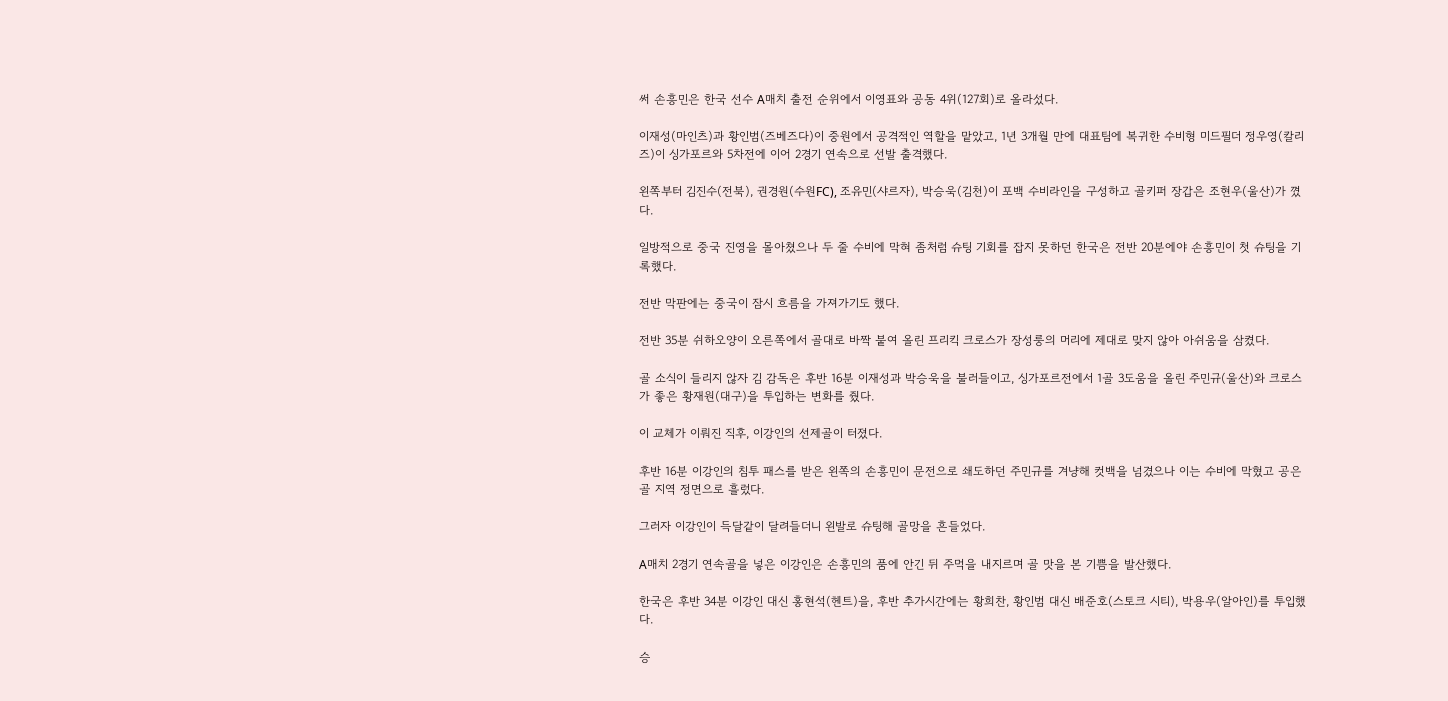써 손흥민은 한국 선수 A매치 출전 순위에서 이영표와 공동 4위(127회)로 올라섰다.

이재성(마인츠)과 황인범(즈베즈다)이 중원에서 공격적인 역할을 맡았고, 1년 3개월 만에 대표팀에 복귀한 수비형 미드필더 정우영(칼리즈)이 싱가포르와 5차전에 이어 2경기 연속으로 선발 출격했다.

왼쪽부터 김진수(전북), 권경원(수원FC), 조유민(샤르자), 박승욱(김천)이 포백 수비라인을 구성하고 골키퍼 장갑은 조현우(울산)가 꼈다.

일방적으로 중국 진영을 몰아쳤으나 두 줄 수비에 막혀 좀처럼 슈팅 기회를 잡지 못하던 한국은 전반 20분에야 손흥민이 첫 슈팅을 기록했다.

전반 막판에는 중국이 잠시 흐름을 가져가기도 했다.

전반 35분 쉬하오양이 오른쪽에서 골대로 바짝 붙여 올린 프리킥 크로스가 장성룽의 머리에 제대로 맞지 않아 아쉬움을 삼켰다.

골 소식이 들리지 않자 김 감독은 후반 16분 이재성과 박승욱을 불러들이고, 싱가포르전에서 1골 3도움을 올린 주민규(울산)와 크로스가 좋은 황재원(대구)을 투입하는 변화를 줬다.

이 교체가 이뤄진 직후, 이강인의 선제골이 터졌다.

후반 16분 이강인의 침투 패스를 받은 왼쪽의 손흥민이 문전으로 쇄도하던 주민규를 겨냥해 컷백을 넘겼으나 이는 수비에 막혔고 공은 골 지역 정면으로 흘렀다.

그러자 이강인이 득달같이 달려들더니 왼발로 슈팅해 골망을 흔들었다.

A매치 2경기 연속골을 넣은 이강인은 손흥민의 품에 안긴 뒤 주먹을 내지르며 골 맛을 본 기쁨을 발산했다.

한국은 후반 34분 이강인 대신 홍현석(헨트)을, 후반 추가시간에는 황희찬, 황인범 대신 배준호(스토크 시티), 박용우(알아인)를 투입했다.

승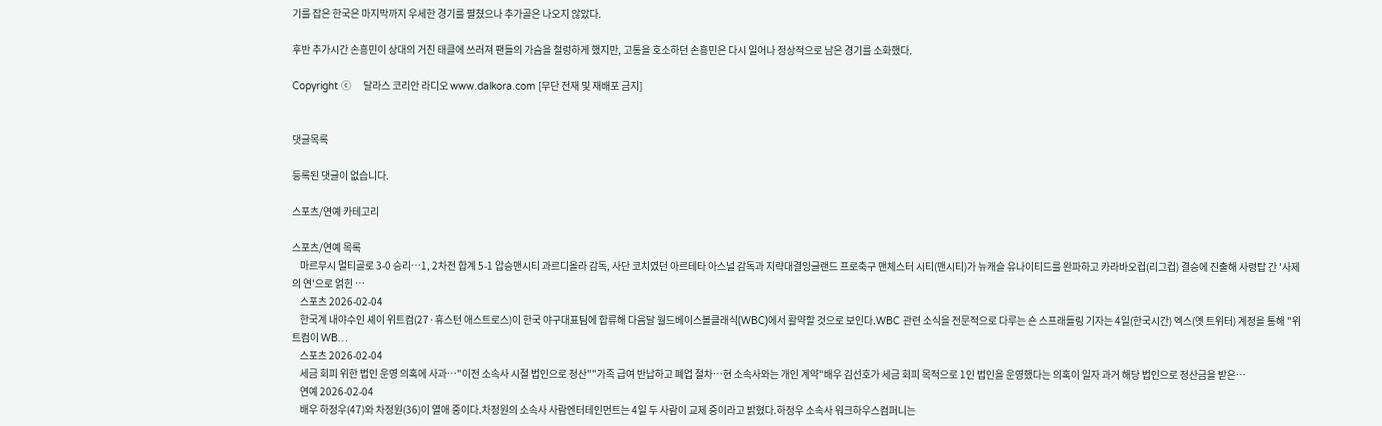기를 잡은 한국은 마지막까지 우세한 경기를 펼쳤으나 추가골은 나오지 않았다.

후반 추가시간 손흥민이 상대의 거친 태클에 쓰러져 팬들의 가슴을 철렁하게 했지만, 고통을 호소하던 손흥민은 다시 일어나 정상적으로 남은 경기를 소화했다.

Copyright ⓒ    달라스 코리안 라디오 www.dalkora.com [무단 전재 및 재배포 금지]


댓글목록

등록된 댓글이 없습니다.

스포츠/연예 카테고리

스포츠/연예 목록
    마르무시 멀티골로 3-0 승리…1, 2차전 합계 5-1 압승맨시티 과르디올라 감독, 사단 코치였던 아르테타 아스널 감독과 지략대결잉글랜드 프로축구 맨체스터 시티(맨시티)가 뉴캐슬 유나이티드를 완파하고 카라바오컵(리그컵) 결승에 진출해 사령탑 간 '사제의 연'으로 얽힌 …
    스포츠 2026-02-04
    한국계 내야수인 셰이 위트컴(27·휴스턴 애스트로스)이 한국 야구대표팀에 합류해 다음달 월드베이스볼클래식(WBC)에서 활약할 것으로 보인다.WBC 관련 소식을 전문적으로 다루는 숀 스프래들링 기자는 4일(한국시간) 엑스(옛 트위터) 계정을 통해 "위트컴이 WB…
    스포츠 2026-02-04
    세금 회피 위한 법인 운영 의혹에 사과…"이전 소속사 시절 법인으로 정산""가족 급여 반납하고 폐업 절차…현 소속사와는 개인 계약"배우 김선호가 세금 회피 목적으로 1인 법인을 운영했다는 의혹이 일자 과거 해당 법인으로 정산금을 받은…
    연예 2026-02-04
    배우 하정우(47)와 차정원(36)이 열애 중이다.차정원의 소속사 사람엔터테인먼트는 4일 두 사람이 교제 중이라고 밝혔다.하정우 소속사 워크하우스컴퍼니는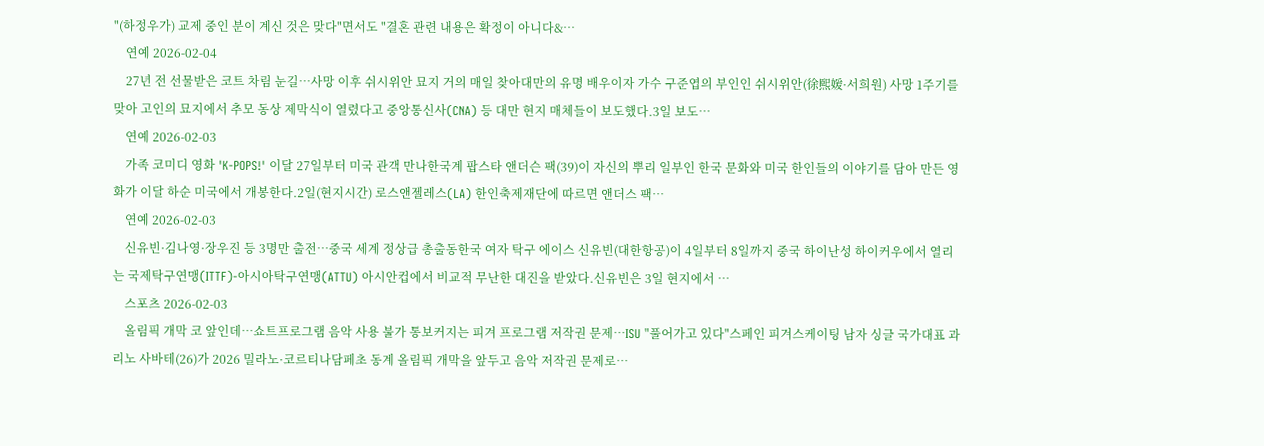"(하정우가) 교제 중인 분이 계신 것은 맞다"면서도 "결혼 관련 내용은 확정이 아니다&…
    연예 2026-02-04
    27년 전 선물받은 코트 차림 눈길…사망 이후 쉬시위안 묘지 거의 매일 찾아대만의 유명 배우이자 가수 구준엽의 부인인 쉬시위안(徐熙媛·서희원) 사망 1주기를 맞아 고인의 묘지에서 추모 동상 제막식이 열렸다고 중앙통신사(CNA) 등 대만 현지 매체들이 보도했다.3일 보도…
    연예 2026-02-03
    가족 코미디 영화 'K-POPS!' 이달 27일부터 미국 관객 만나한국계 팝스타 앤더슨 팩(39)이 자신의 뿌리 일부인 한국 문화와 미국 한인들의 이야기를 담아 만든 영화가 이달 하순 미국에서 개봉한다.2일(현지시간) 로스앤젤레스(LA) 한인축제재단에 따르면 앤더스 팩…
    연예 2026-02-03
    신유빈·김나영·장우진 등 3명만 출전…중국 세계 정상급 총출동한국 여자 탁구 에이스 신유빈(대한항공)이 4일부터 8일까지 중국 하이난성 하이커우에서 열리는 국제탁구연맹(ITTF)-아시아탁구연맹(ATTU) 아시안컵에서 비교적 무난한 대진을 받았다.신유빈은 3일 현지에서 …
    스포츠 2026-02-03
    올림픽 개막 코 앞인데…쇼트프로그램 음악 사용 불가 통보커지는 피겨 프로그램 저작권 문제…ISU "풀어가고 있다"스페인 피겨스케이팅 남자 싱글 국가대표 과리노 사바테(26)가 2026 밀라노·코르티나담페초 동계 올림픽 개막을 앞두고 음악 저작권 문제로…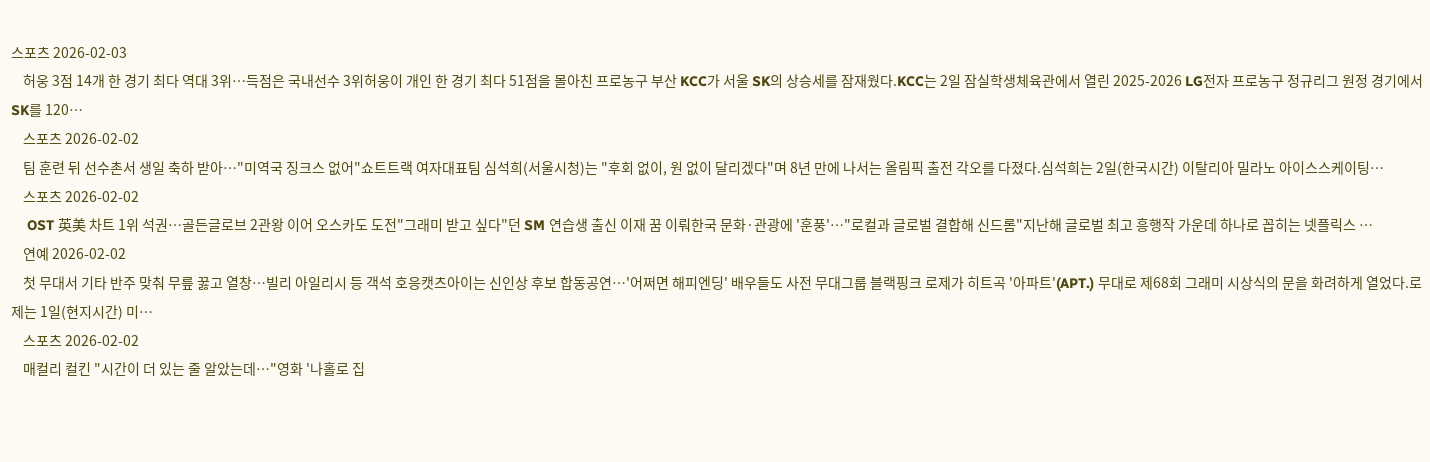스포츠 2026-02-03
    허웅 3점 14개 한 경기 최다 역대 3위…득점은 국내선수 3위허웅이 개인 한 경기 최다 51점을 몰아친 프로농구 부산 KCC가 서울 SK의 상승세를 잠재웠다.KCC는 2일 잠실학생체육관에서 열린 2025-2026 LG전자 프로농구 정규리그 원정 경기에서 SK를 120…
    스포츠 2026-02-02
    팀 훈련 뒤 선수촌서 생일 축하 받아…"미역국 징크스 없어"쇼트트랙 여자대표팀 심석희(서울시청)는 "후회 없이, 원 없이 달리겠다"며 8년 만에 나서는 올림픽 출전 각오를 다졌다.심석희는 2일(한국시간) 이탈리아 밀라노 아이스스케이팅…
    스포츠 2026-02-02
    OST 英美 차트 1위 석권…골든글로브 2관왕 이어 오스카도 도전"그래미 받고 싶다"던 SM 연습생 출신 이재 꿈 이뤄한국 문화·관광에 '훈풍'…"로컬과 글로벌 결합해 신드롬"지난해 글로벌 최고 흥행작 가운데 하나로 꼽히는 넷플릭스 …
    연예 2026-02-02
    첫 무대서 기타 반주 맞춰 무릎 꿇고 열창…빌리 아일리시 등 객석 호응캣츠아이는 신인상 후보 합동공연…'어쩌면 해피엔딩' 배우들도 사전 무대그룹 블랙핑크 로제가 히트곡 '아파트'(APT.) 무대로 제68회 그래미 시상식의 문을 화려하게 열었다.로제는 1일(현지시간) 미…
    스포츠 2026-02-02
    매컬리 컬킨 "시간이 더 있는 줄 알았는데…"영화 '나홀로 집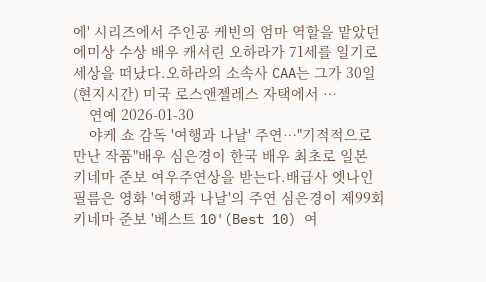에' 시리즈에서 주인공 케빈의 엄마 역할을 맡았던 에미상 수상 배우 캐서린 오하라가 71세를 일기로 세상을 떠났다.오하라의 소속사 CAA는 그가 30일(현지시간) 미국 로스앤젤레스 자택에서 …
    연예 2026-01-30
    야케 쇼 감독 '여행과 나날' 주연…"기적적으로 만난 작품"배우 심은경이 한국 배우 최초로 일본 키네마 준보 여우주연상을 받는다.배급사 엣나인필름은 영화 '여행과 나날'의 주연 심은경이 제99회 키네마 준보 '베스트 10'(Best 10) 여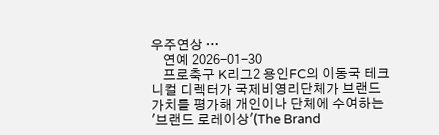우주연상 …
    연예 2026-01-30
    프로축구 K리그2 용인FC의 이동국 테크니컬 디렉터가 국제비영리단체가 브랜드 가치를 평가해 개인이나 단체에 수여하는 '브랜드 로레이상'(The Brand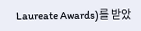Laureate Awards)를 받았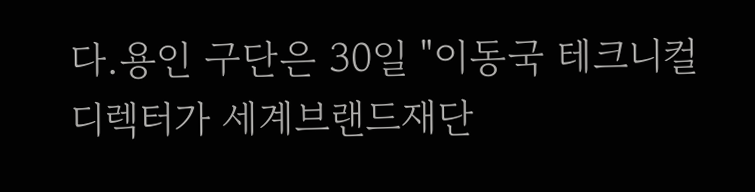다.용인 구단은 30일 "이동국 테크니컬 디렉터가 세계브랜드재단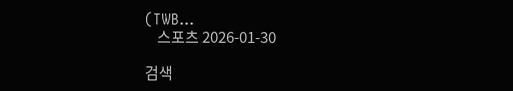(TWB…
    스포츠 2026-01-30

검색